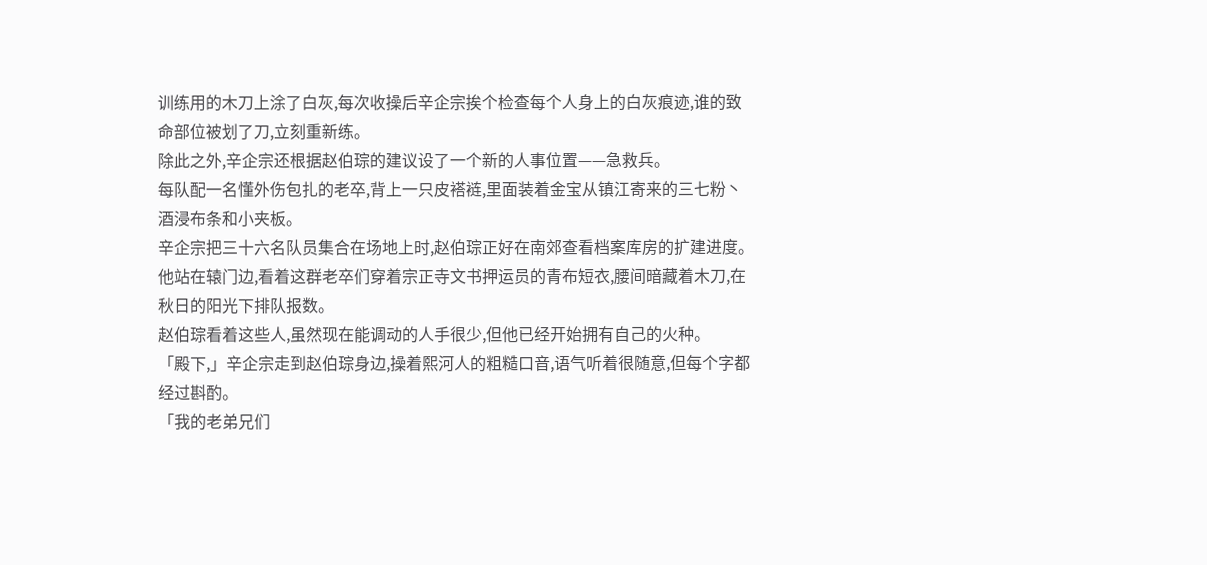训练用的木刀上涂了白灰,每次收操后辛企宗挨个检查每个人身上的白灰痕迹,谁的致命部位被划了刀,立刻重新练。
除此之外,辛企宗还根据赵伯琮的建议设了一个新的人事位置——急救兵。
每队配一名懂外伤包扎的老卒,背上一只皮褡裢,里面装着金宝从镇江寄来的三七粉丶酒浸布条和小夹板。
辛企宗把三十六名队员集合在场地上时,赵伯琮正好在南郊查看档案库房的扩建进度。
他站在辕门边,看着这群老卒们穿着宗正寺文书押运员的青布短衣,腰间暗藏着木刀,在秋日的阳光下排队报数。
赵伯琮看着这些人,虽然现在能调动的人手很少,但他已经开始拥有自己的火种。
「殿下,」辛企宗走到赵伯琮身边,操着熙河人的粗糙口音,语气听着很随意,但每个字都经过斟酌。
「我的老弟兄们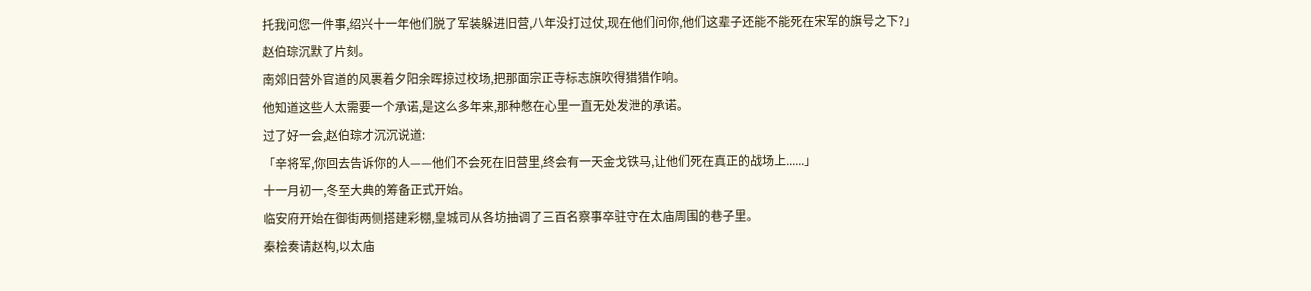托我问您一件事,绍兴十一年他们脱了军装躲进旧营,八年没打过仗,现在他们问你,他们这辈子还能不能死在宋军的旗号之下?」
赵伯琮沉默了片刻。
南郊旧营外官道的风裹着夕阳余晖掠过校场,把那面宗正寺标志旗吹得猎猎作响。
他知道这些人太需要一个承诺,是这么多年来,那种憋在心里一直无处发泄的承诺。
过了好一会,赵伯琮才沉沉说道:
「辛将军,你回去告诉你的人——他们不会死在旧营里,终会有一天金戈铁马,让他们死在真正的战场上......」
十一月初一,冬至大典的筹备正式开始。
临安府开始在御街两侧搭建彩棚,皇城司从各坊抽调了三百名察事卒驻守在太庙周围的巷子里。
秦桧奏请赵构,以太庙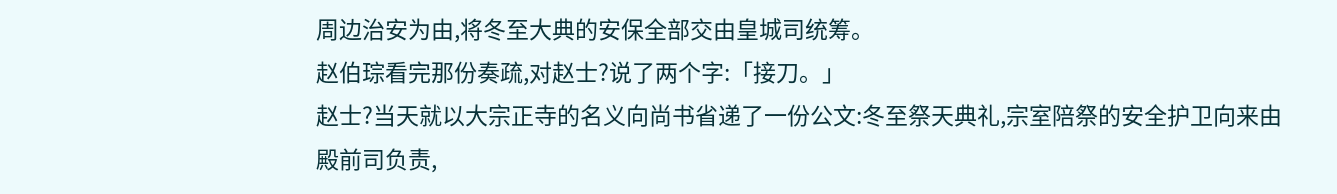周边治安为由,将冬至大典的安保全部交由皇城司统筹。
赵伯琮看完那份奏疏,对赵士?说了两个字:「接刀。」
赵士?当天就以大宗正寺的名义向尚书省递了一份公文:冬至祭天典礼,宗室陪祭的安全护卫向来由殿前司负责,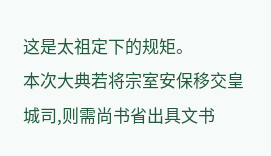这是太祖定下的规矩。
本次大典若将宗室安保移交皇城司,则需尚书省出具文书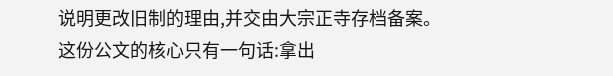说明更改旧制的理由,并交由大宗正寺存档备案。
这份公文的核心只有一句话:拿出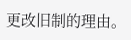更改旧制的理由。